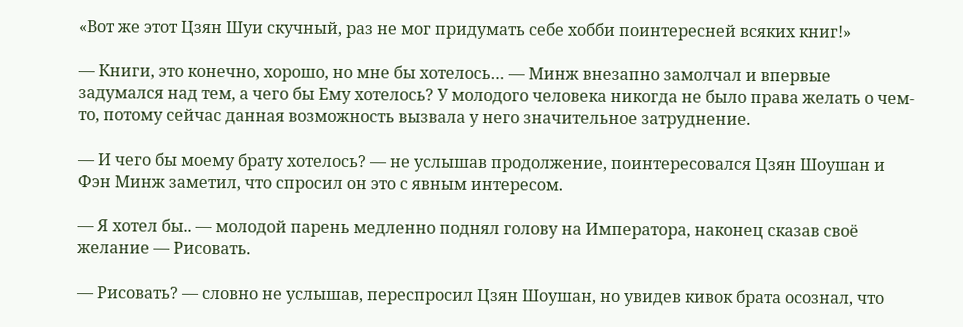«Вот же этот Цзян Шуи скучный, раз не мог придумать себе хобби поинтересней всяких книг!»

— Книги, это конечно, хорошо, но мне бы хотелось… — Минж внезапно замолчал и впервые задумался над тем, а чего бы Ему хотелось? У молодого человека никогда не было права желать о чем-то, потому сейчас данная возможность вызвала у него значительное затруднение.

— И чего бы моему брату хотелось? — не услышав продолжение, поинтересовался Цзян Шоушан и Фэн Минж заметил, что спросил он это с явным интересом.

— Я хотел бы.. — молодой парень медленно поднял голову на Императора, наконец сказав своё желание — Рисовать.

— Рисовать? — словно не услышав, переспросил Цзян Шоушан, но увидев кивок брата осознал, что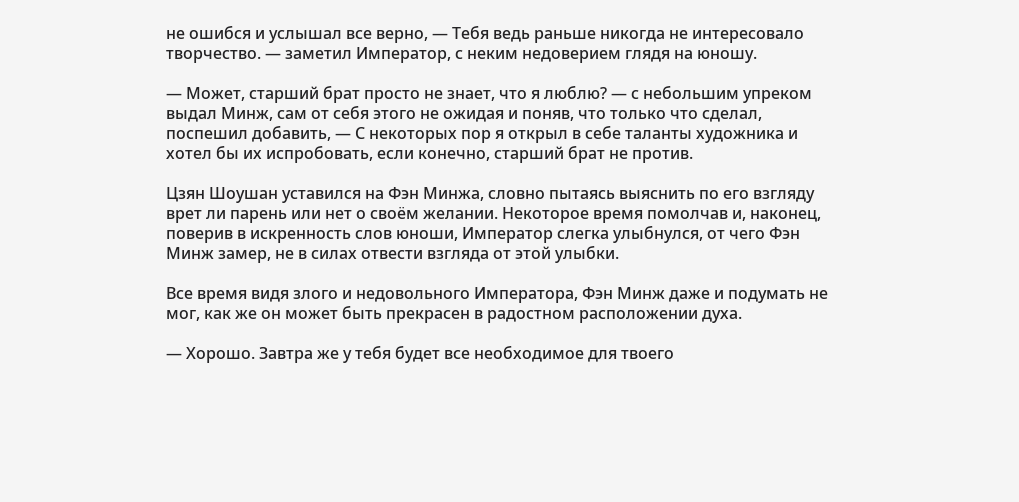не ошибся и услышал все верно, — Тебя ведь раньше никогда не интересовало творчество. — заметил Император, с неким недоверием глядя на юношу.

— Может, старший брат просто не знает, что я люблю? — с небольшим упреком выдал Минж, сам от себя этого не ожидая и поняв, что только что сделал, поспешил добавить, — С некоторых пор я открыл в себе таланты художника и хотел бы их испробовать, если конечно, старший брат не против.

Цзян Шоушан уставился на Фэн Минжа, словно пытаясь выяснить по его взгляду врет ли парень или нет о своём желании. Некоторое время помолчав и, наконец, поверив в искренность слов юноши, Император слегка улыбнулся, от чего Фэн Минж замер, не в силах отвести взгляда от этой улыбки.

Все время видя злого и недовольного Императора, Фэн Минж даже и подумать не мог, как же он может быть прекрасен в радостном расположении духа.

— Хорошо. Завтра же у тебя будет все необходимое для твоего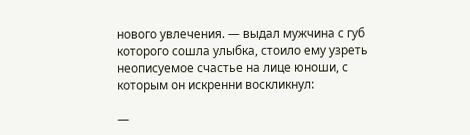нового увлечения. — выдал мужчина с губ которого сошла улыбка, стоило ему узреть неописуемое счастье на лице юноши, с которым он искренни воскликнул:

—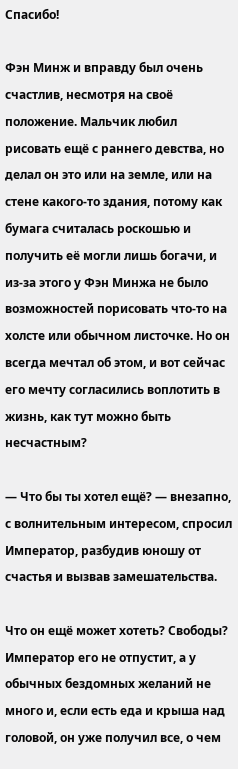Спасибо!

Фэн Минж и вправду был очень счастлив, несмотря на своё положение. Мальчик любил рисовать ещё с раннего девства, но делал он это или на земле, или на стене какого-то здания, потому как бумага считалась роскошью и получить её могли лишь богачи, и из-за этого у Фэн Минжа не было возможностей порисовать что-то на холсте или обычном листочке. Но он всегда мечтал об этом, и вот сейчас его мечту согласились воплотить в жизнь, как тут можно быть несчастным?

— Что бы ты хотел ещё? — внезапно, с волнительным интересом, спросил Император, разбудив юношу от счастья и вызвав замешательства.

Что он ещё может хотеть? Свободы? Император его не отпустит, а у обычных бездомных желаний не много и, если есть еда и крыша над головой, он уже получил все, о чем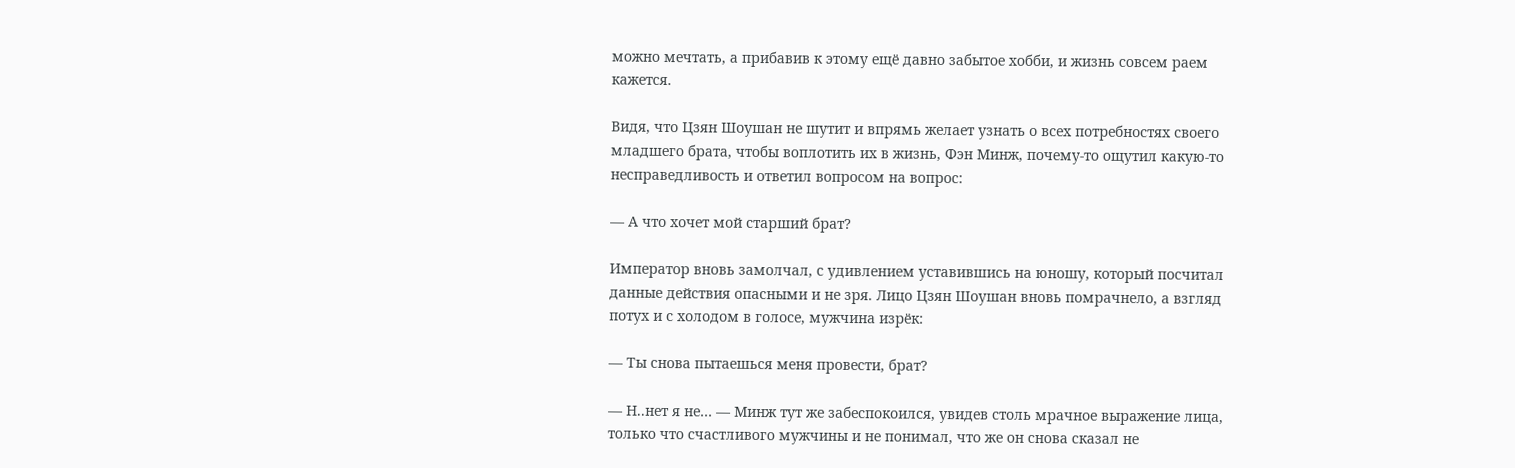можно мечтать, а прибавив к этому ещё давно забытое хобби, и жизнь совсем раем кажется.

Видя, что Цзян Шоушан не шутит и впрямь желает узнать о всех потребностях своего младшего брата, чтобы воплотить их в жизнь, Фэн Минж, почему-то ощутил какую-то несправедливость и ответил вопросом на вопрос:

— А что хочет мой старший брат?

Император вновь замолчал, с удивлением уставившись на юношу, который посчитал данные действия опасными и не зря. Лицо Цзян Шоушан вновь помрачнело, а взгляд потух и с холодом в голосе, мужчина изрёк:

— Ты снова пытаешься меня провести, брат?

— Н..нет я не… — Минж тут же забеспокоился, увидев столь мрачное выражение лица, только что счастливого мужчины и не понимал, что же он снова сказал не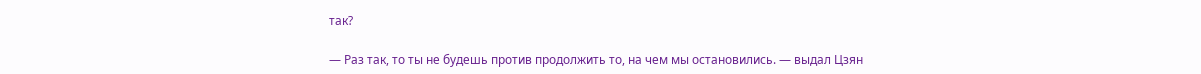так?

— Раз так, то ты не будешь против продолжить то, на чем мы остановились. — выдал Цзян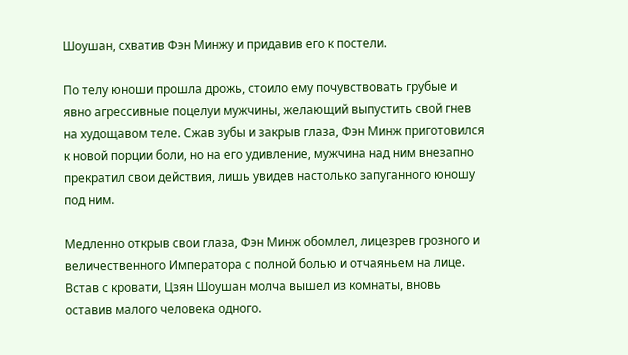Шоушан, схватив Фэн Минжу и придавив его к постели.

По телу юноши прошла дрожь, стоило ему почувствовать грубые и явно агрессивные поцелуи мужчины, желающий выпустить свой гнев на худощавом теле. Сжав зубы и закрыв глаза, Фэн Минж приготовился к новой порции боли, но на его удивление, мужчина над ним внезапно прекратил свои действия, лишь увидев настолько запуганного юношу под ним.

Медленно открыв свои глаза, Фэн Минж обомлел, лицезрев грозного и величественного Императора с полной болью и отчаяньем на лице. Встав с кровати, Цзян Шоушан молча вышел из комнаты, вновь оставив малого человека одного.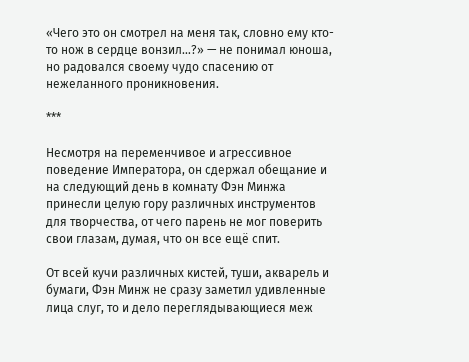«Чего это он смотрел на меня так, словно ему кто-то нож в сердце вонзил…?» — не понимал юноша, но радовался своему чудо спасению от нежеланного проникновения.

***

Несмотря на переменчивое и агрессивное поведение Императора, он сдержал обещание и на следующий день в комнату Фэн Минжа принесли целую гору различных инструментов для творчества, от чего парень не мог поверить свои глазам, думая, что он все ещё спит.

От всей кучи различных кистей, туши, акварель и бумаги, Фэн Минж не сразу заметил удивленные лица слуг, то и дело переглядывающиеся меж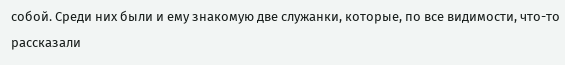собой. Среди них были и ему знакомую две служанки, которые, по все видимости, что-то рассказали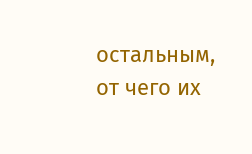остальным, от чего их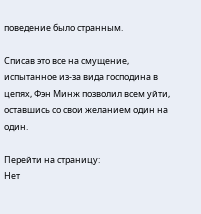поведение было странным.

Списав это все на смущение, испытанное из-за вида господина в цепях, Фэн Минж позволил всем уйти, оставшись со свои желанием один на один.

Перейти на страницу:
Нет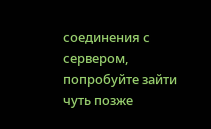соединения с сервером, попробуйте зайти чуть позже